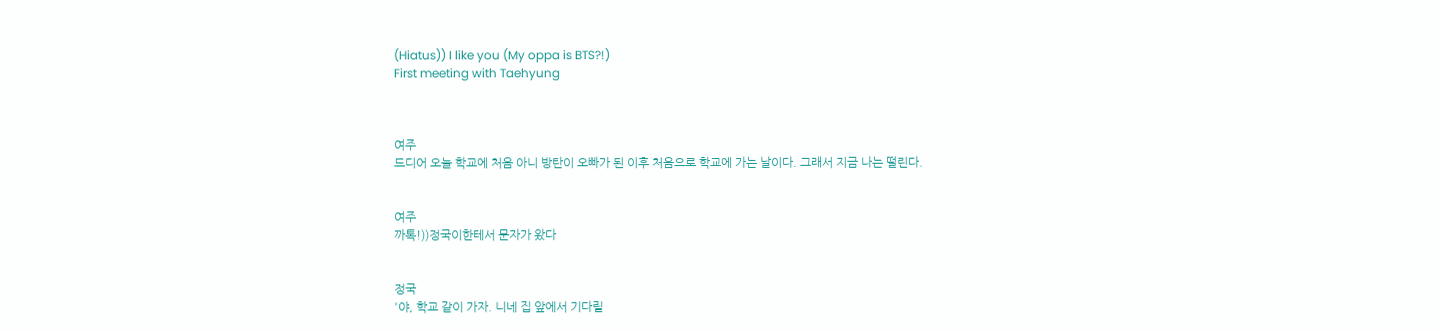(Hiatus)) I like you (My oppa is BTS?!)
First meeting with Taehyung



여주
드디어 오늘 학교에 처음 아니 방탄이 오빠가 된 이후 처음으로 학교에 가는 날이다. 그래서 지금 나는 떨린다.


여주
까톡!))정국이한테서 문자가 왔다


정국
'야, 학교 같이 가자. 니네 집 앞에서 기다릴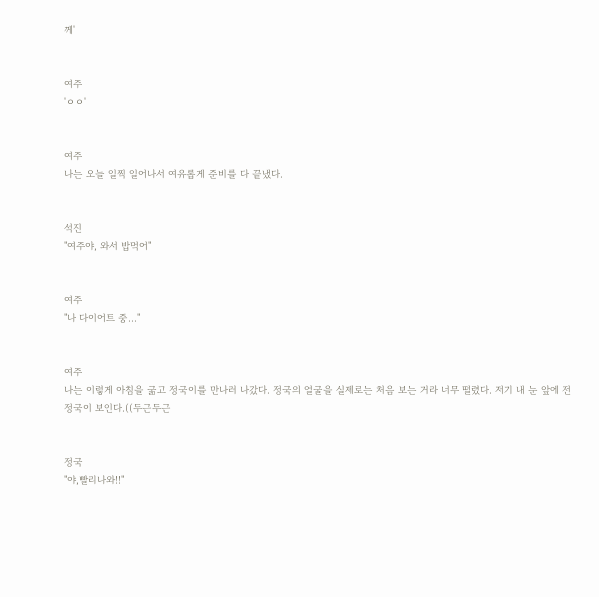께'


여주
'ㅇㅇ'


여주
나는 오늘 일찍 일어나서 여유롭게 준비를 다 끝냈다.


석진
"여주야, 와서 밥먹어"


여주
"나 다이어트 중..."


여주
나는 이렇게 아침을 굶고 정국이를 만나러 나갔다. 정국의 얼굴을 실제로는 처음 보는 거라 너무 떨렸다. 저기 내 눈 앞에 전정국이 보인다.((두근두근


정국
"야,빨리나와!!"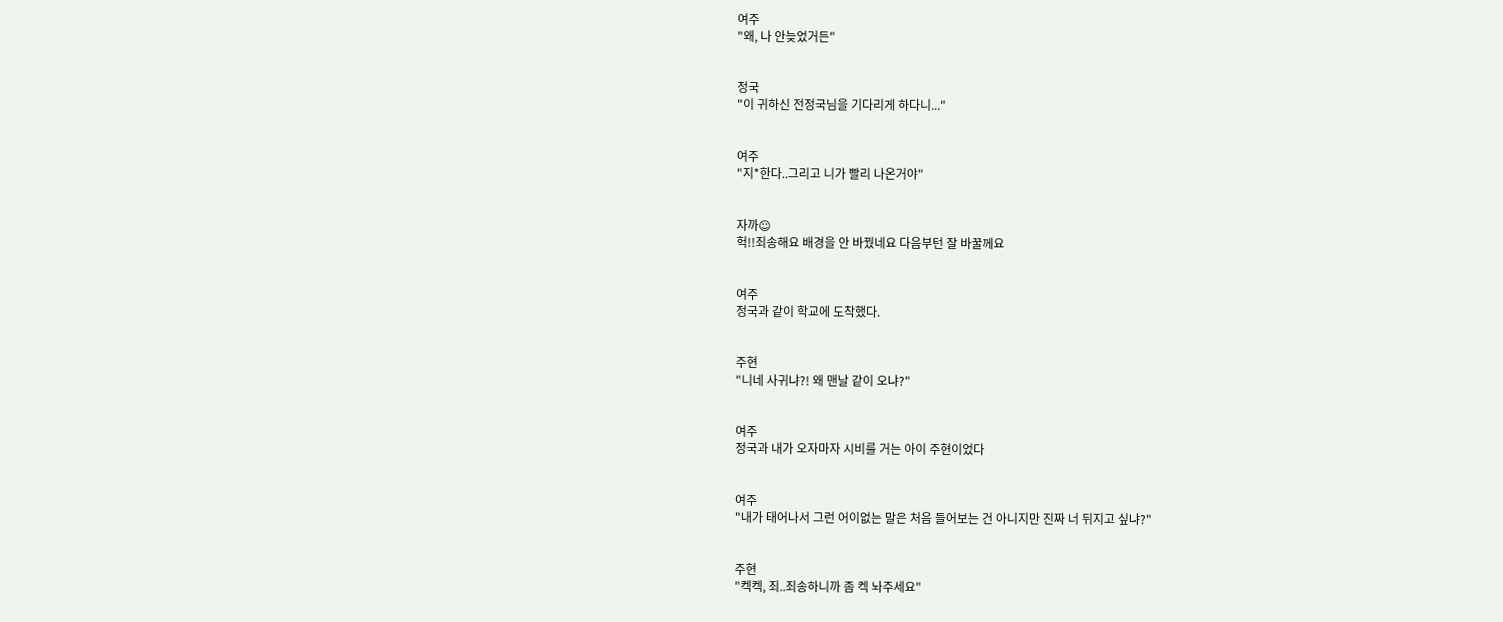여주
"왜, 나 안늦었거든"


정국
"이 귀하신 전정국님을 기다리게 하다니..."


여주
"지*한다..그리고 니가 빨리 나온거야"


자까☺
헉!!죄송해요 배경을 안 바꿨네요 다음부턴 잘 바꿀께요


여주
정국과 같이 학교에 도착했다.


주현
"니네 사귀냐?! 왜 맨날 같이 오냐?"


여주
정국과 내가 오자마자 시비를 거는 아이 주현이었다


여주
"내가 태어나서 그런 어이없는 말은 처음 들어보는 건 아니지만 진짜 너 뒤지고 싶냐?"


주현
"켁켁, 죄..죄송하니까 좀 켁 놔주세요"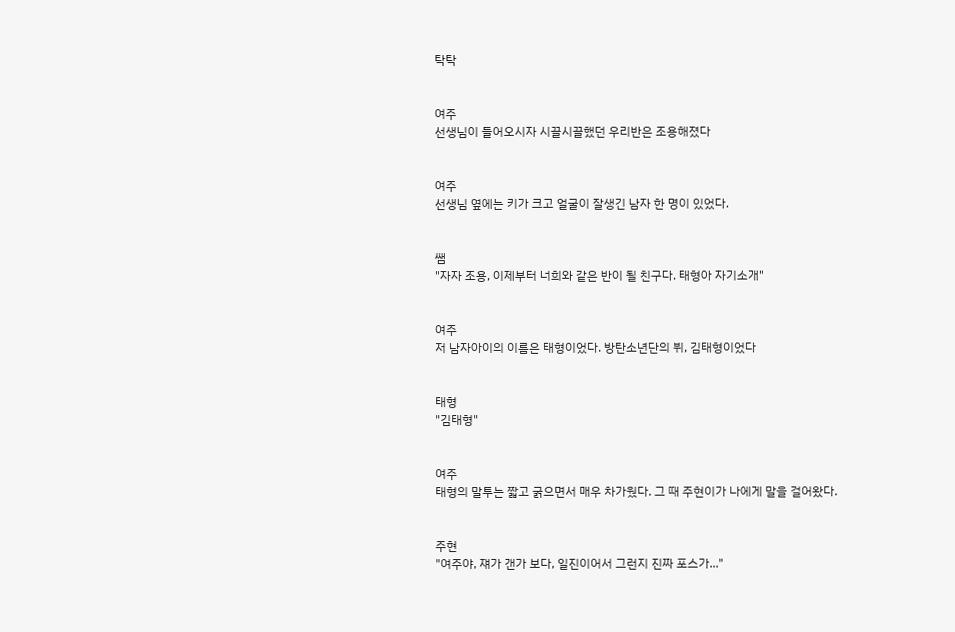탁탁


여주
선생님이 들어오시자 시끌시끌했던 우리반은 조용해졌다


여주
선생님 옆에는 키가 크고 얼굴이 잘생긴 남자 한 명이 있었다.


쌤
"자자 조용, 이제부터 너희와 같은 반이 될 친구다. 태형아 자기소개"


여주
저 남자아이의 이름은 태형이었다. 방탄소년단의 뷔, 김태형이었다


태형
"김태형"


여주
태형의 말투는 짧고 굵으면서 매우 차가웠다. 그 때 주현이가 나에게 말을 걸어왔다.


주현
"여주야, 쟤가 갠가 보다, 일진이어서 그런지 진짜 포스가..."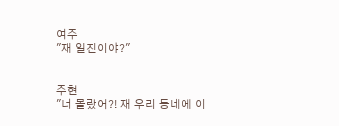여주
"재 일진이야?"


주현
"너 몰랐어?! 재 우리 동네에 이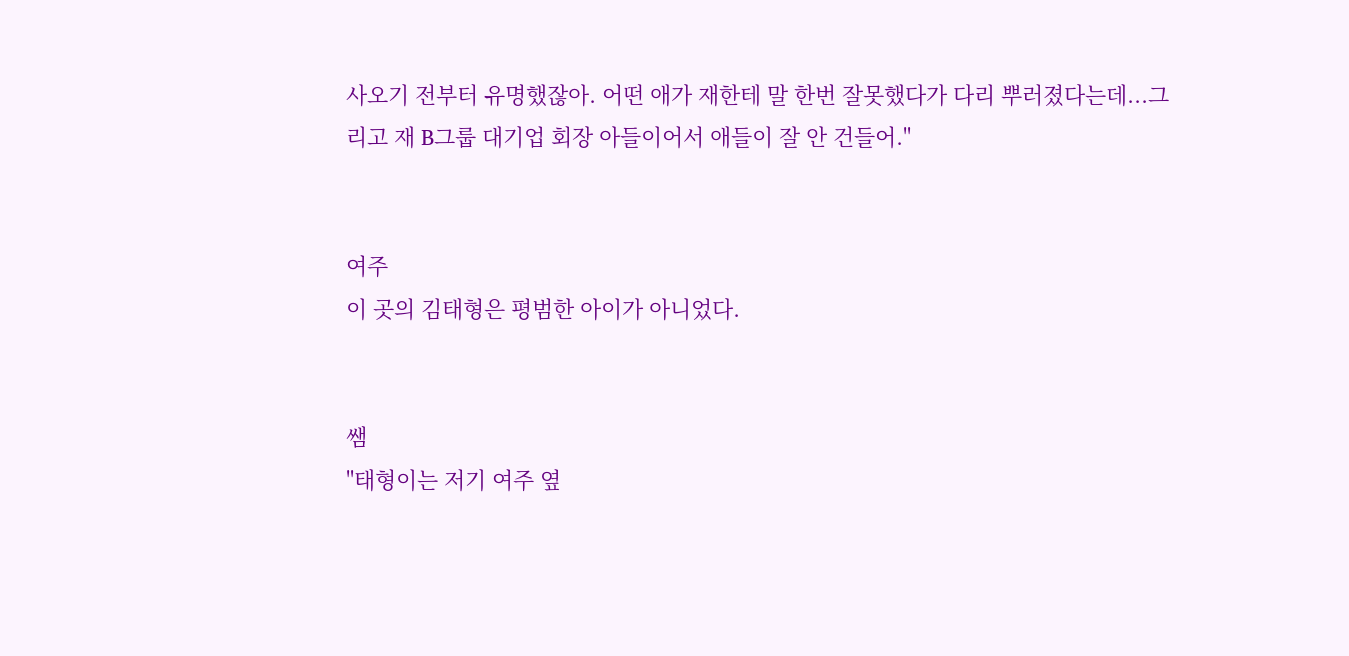사오기 전부터 유명했잖아. 어떤 애가 재한테 말 한번 잘못했다가 다리 뿌러졌다는데...그리고 재 B그룹 대기업 회장 아들이어서 애들이 잘 안 건들어."


여주
이 곳의 김태형은 평범한 아이가 아니었다.


쌤
"태형이는 저기 여주 옆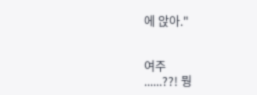에 앉아."


여주
......??! 뭥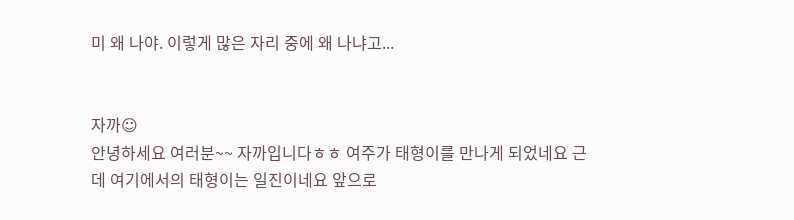미 왜 나야. 이렇게 많은 자리 중에 왜 나냐고...


자까☺
안녕하세요 여러분~~ 자까입니다ㅎㅎ 여주가 태형이를 만나게 되었네요 근데 여기에서의 태형이는 일진이네요 앞으로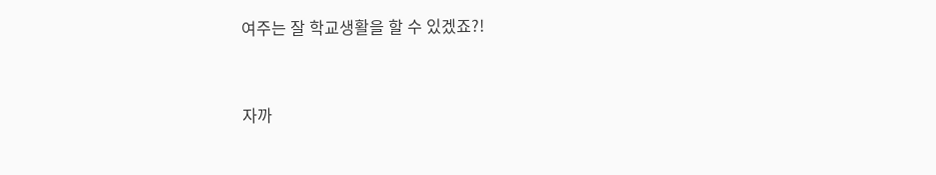여주는 잘 학교생활을 할 수 있겠죠?!


자까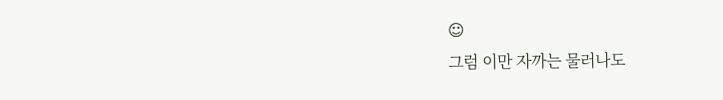☺
그럼 이만 자까는 물러나도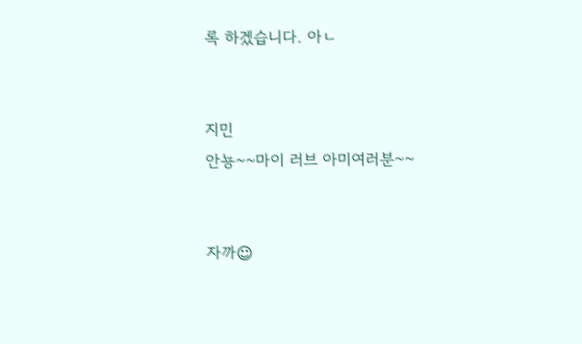록 하겠습니다. 아ㄴ


지민
안뇽~~마이 러브 아미여러분~~


자까☺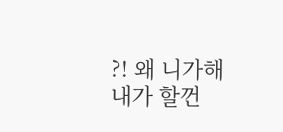?! 왜 니가해 내가 할껀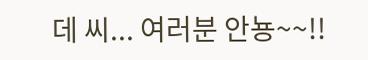데 씨... 여러분 안뇽~~!!